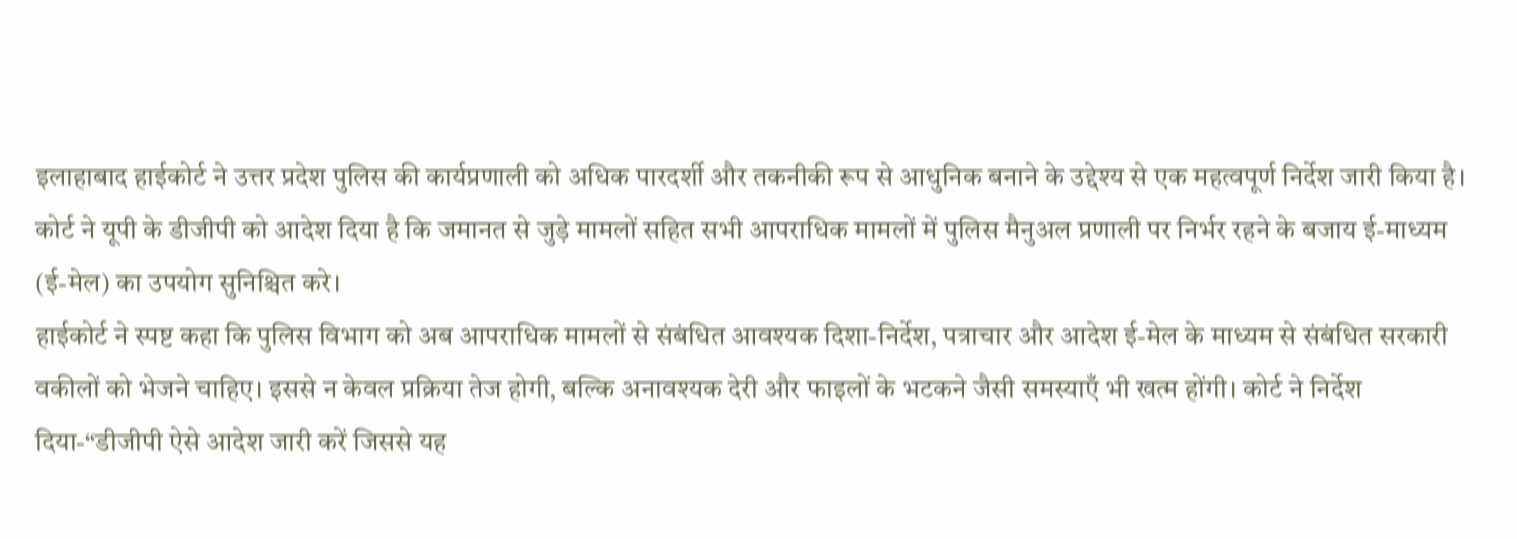इलाहाबाद हाईकोर्ट ने उत्तर प्रदेश पुलिस की कार्यप्रणाली को अधिक पारदर्शी और तकनीकी रूप से आधुनिक बनाने के उद्देश्य से एक महत्वपूर्ण निर्देश जारी किया है। कोर्ट ने यूपी के डीजीपी को आदेश दिया है कि जमानत से जुड़े मामलों सहित सभी आपराधिक मामलों में पुलिस मैनुअल प्रणाली पर निर्भर रहने के बजाय ई-माध्यम (ई-मेल) का उपयोग सुनिश्चित करे।
हाईकोर्ट ने स्पष्ट कहा कि पुलिस विभाग को अब आपराधिक मामलों से संबंधित आवश्यक दिशा-निर्देश, पत्राचार और आदेश ई-मेल के माध्यम से संबंधित सरकारी वकीलों को भेजने चाहिए। इससे न केवल प्रक्रिया तेज होगी, बल्कि अनावश्यक देरी और फाइलों के भटकने जैसी समस्याएँ भी खत्म होंगी। कोर्ट ने निर्देश दिया-“डीजीपी ऐसे आदेश जारी करें जिससे यह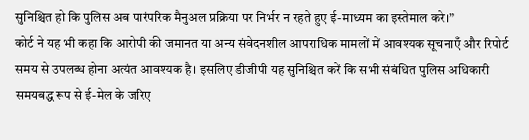सुनिश्चित हो कि पुलिस अब पारंपरिक मैनुअल प्रक्रिया पर निर्भर न रहते हुए ई-माध्यम का इस्तेमाल करे।”
कोर्ट ने यह भी कहा कि आरोपी की जमानत या अन्य संवेदनशील आपराधिक मामलों में आवश्यक सूचनाएँ और रिपोर्ट समय से उपलब्ध होना अत्यंत आवश्यक है। इसलिए डीजीपी यह सुनिश्चित करें कि सभी संबंधित पुलिस अधिकारी समयबद्ध रूप से ई-मेल के जरिए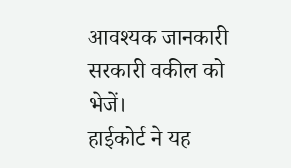आवश्यक जानकारी सरकारी वकील को भेजें।
हाईकोर्ट ने यह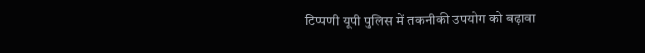टिप्पणी यूपी पुलिस में तकनीकी उपयोग को बढ़ावा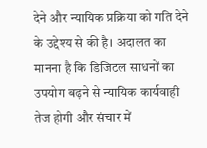देने और न्यायिक प्रक्रिया को गति देने के उद्देश्य से की है। अदालत का मानना है कि डिजिटल साधनों का उपयोग बढ़ने से न्यायिक कार्यवाही तेज होगी और संचार में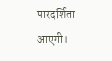पारदर्शिता आएगी।